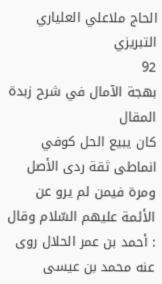الحاج ملاعلي العلياري التبريزي
92
بهجة الآمال في شرح زبدة المقال
كان يبيع الحل كوفي انماطى ثقة ردى الأصل ومرة فيمن لم يرو عن الأئمة عليهم السّلام وقال : أحمد بن عمر الحلال روى عنه محمد بن عيسى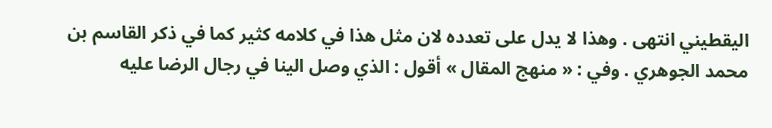اليقطيني انتهى . وهذا لا يدل على تعدده لان مثل هذا في كلامه كثير كما في ذكر القاسم بن محمد الجوهري . وفي : « منهج المقال » أقول : الذي وصل الينا في رجال الرضا عليه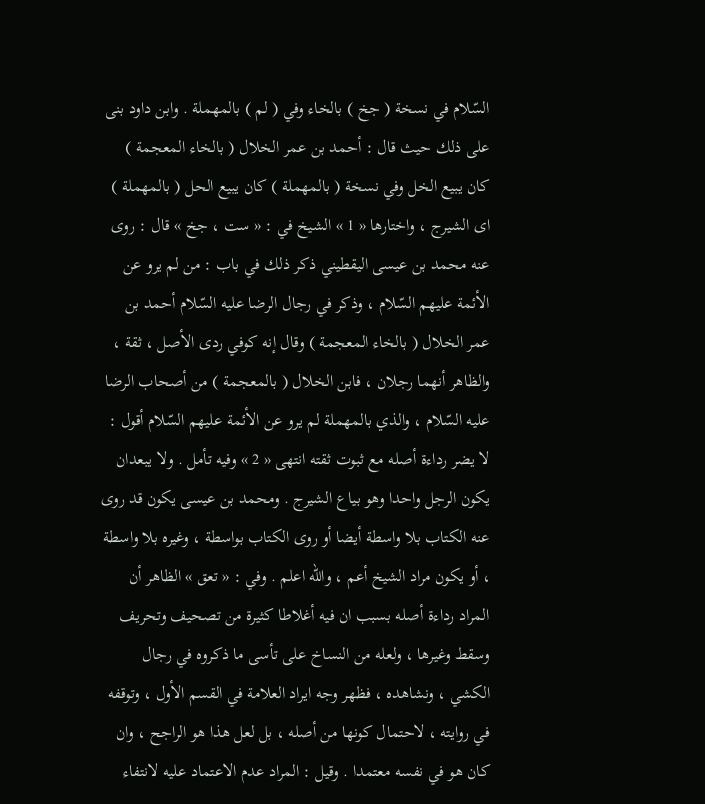السّلام في نسخة ( جخ ) بالخاء وفي ( لم ) بالمهملة . وابن داود بنى على ذلك حيث قال : أحمد بن عمر الخلال ( بالخاء المعجمة ) كان يبيع الخل وفي نسخة ( بالمهملة ) كان يبيع الحل ( بالمهملة ) اى الشيرج ، واختارها « 1 » الشيخ في : « ست ، جخ » قال : روى عنه محمد بن عيسى اليقطيني ذكر ذلك في باب : من لم يرو عن الأئمة عليهم السّلام ، وذكر في رجال الرضا عليه السّلام أحمد بن عمر الخلال ( بالخاء المعجمة ) وقال إنه كوفي ردى الأصل ، ثقة ، والظاهر أنهما رجلان ، فابن الخلال ( بالمعجمة ) من أصحاب الرضا عليه السّلام ، والذي بالمهملة لم يرو عن الأئمة عليهم السّلام أقول : لا يضر رداءة أصله مع ثبوت ثقته انتهى « 2 » وفيه تأمل . ولا يبعدان يكون الرجل واحدا وهو بياع الشيرج . ومحمد بن عيسى يكون قد روى عنه الكتاب بلا واسطة أيضا أو روى الكتاب بواسطة ، وغيره بلا واسطة ، أو يكون مراد الشيخ أعم ، واللّه اعلم . وفي : « تعق » الظاهر أن المراد رداءة أصله بسبب ان فيه أغلاطا كثيرة من تصحيف وتحريف وسقط وغيرها ، ولعله من النساخ على تأسى ما ذكروه في رجال الكشي ، ونشاهده ، فظهر وجه ايراد العلامة في القسم الأول ، وتوقفه في روايته ، لاحتمال كونها من أصله ، بل لعل هذا هو الراجح ، وان كان هو في نفسه معتمدا . وقيل : المراد عدم الاعتماد عليه لانتفاء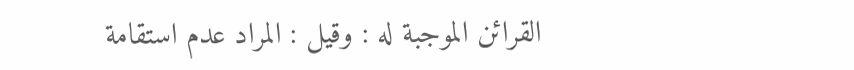القرائن الموجبة له : وقيل : المراد عدم استقامة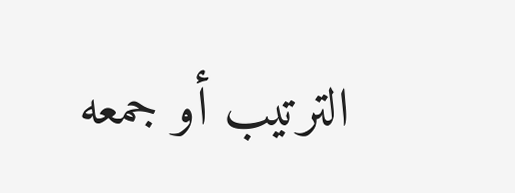الترتيب أو جمعه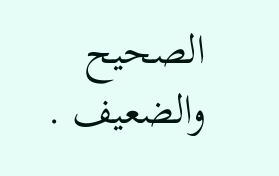الصحيح والضعيف .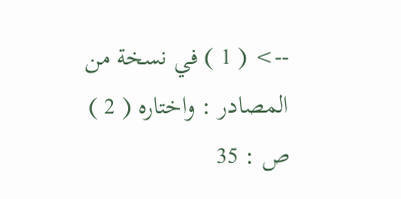--> ( 1 ) في نسخة من المصادر : واختاره ( 2 ) ص : 35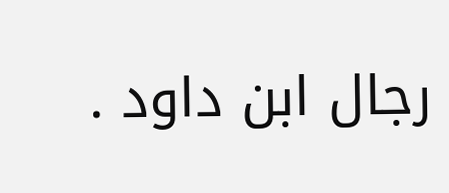رجال ابن داود .